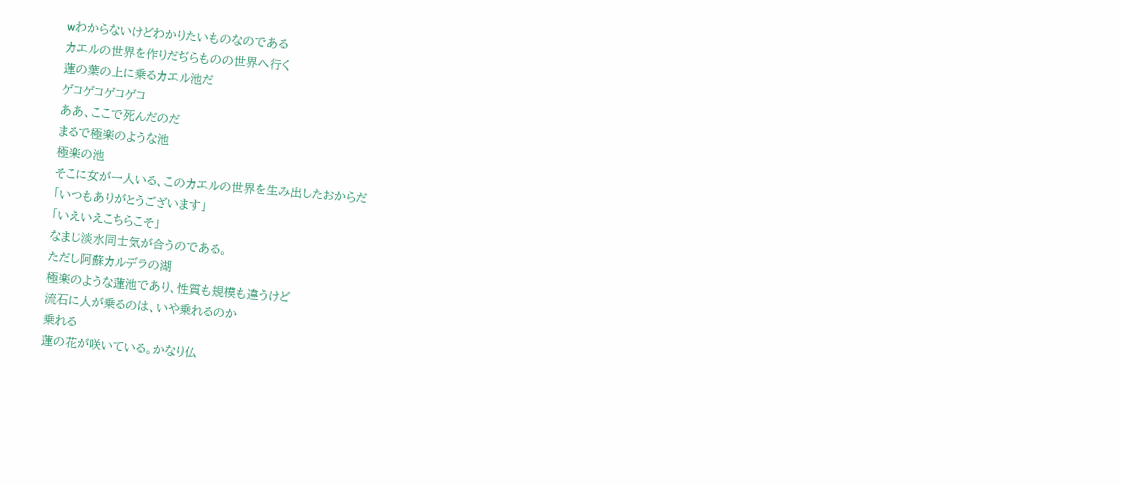wわからないけどわかりたいものなのである
カエルの世界を作りだぢらものの世界へ行く
蓮の葉の上に乗るカエル池だ
ゲコゲコゲコゲコ
ああ、ここで死んだのだ
まるで極楽のような池
極楽の池
そこに女が一人いる、このカエルの世界を生み出したおからだ
「いつもありがとうございます」
「いえいえこちらこそ」
なまじ淡水同士気が合うのである。
ただし阿蘇カルデラの湖
極楽のような蓮池であり、性質も規模も違うけど
流石に人が乗るのは、いや乗れるのか
乗れる
蓮の花が咲いている。かなり仏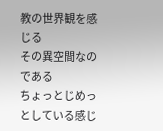教の世界観を感じる
その異空間なのである
ちょっとじめっとしている感じ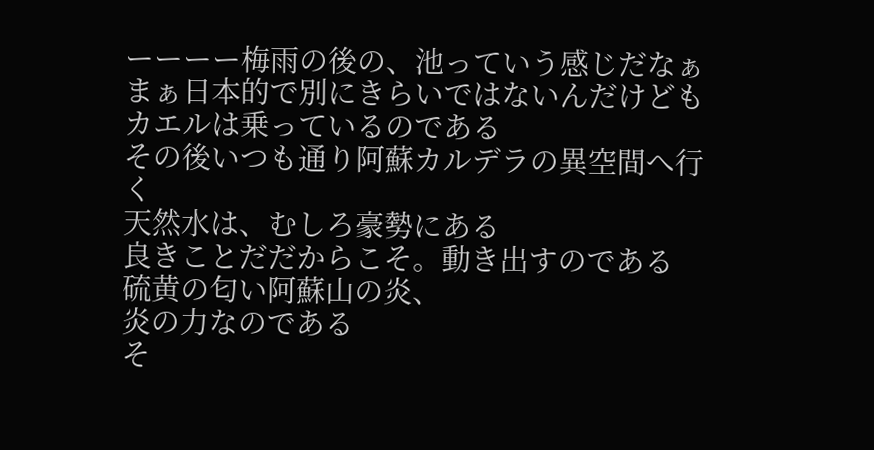ーーーー梅雨の後の、池っていう感じだなぁ
まぁ日本的で別にきらいではないんだけども
カエルは乗っているのである
その後いつも通り阿蘇カルデラの異空間へ行く
天然水は、むしろ豪勢にある
良きことだだからこそ。動き出すのである
硫黄の匂い阿蘇山の炎、
炎の力なのである
そ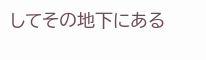してその地下にある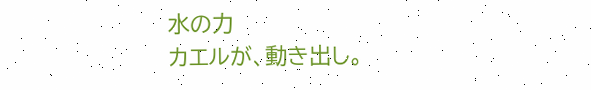水の力
カエルが、動き出し。